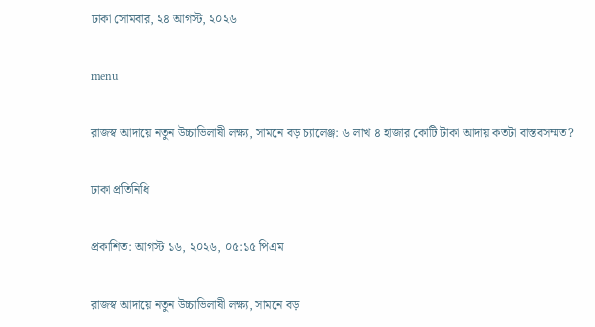ঢাকা সোমবার, ২৪ আগস্ট, ২০২৬

menu

রাজস্ব আদায়ে নতুন উচ্চাভিলাষী লক্ষ্য, সামনে বড় চ্যালেঞ্জ: ৬ লাখ ৪ হাজার কোটি টাকা আদায় কতটা বাস্তবসম্মত?

ঢাকা প্রতিনিধি

প্রকাশিত: আগস্ট ১৬, ২০২৬, ০৫:১৫ পিএম

রাজস্ব আদায়ে নতুন উচ্চাভিলাষী লক্ষ্য, সামনে বড়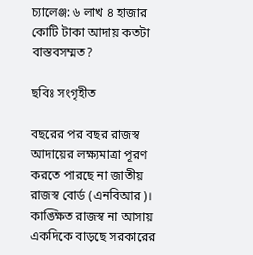চ্যালেঞ্জ: ৬ লাখ ৪ হাজার কোটি টাকা আদায় কতটা বাস্তবসম্মত?

ছবিঃ সংগৃহীত

বছরের পর বছর রাজস্ব আদায়ের লক্ষ্যমাত্রা পূরণ করতে পারছে না জাতীয় রাজস্ব বোর্ড (এনবিআর)। কাঙ্ক্ষিত রাজস্ব না আসায় একদিকে বাড়ছে সরকারের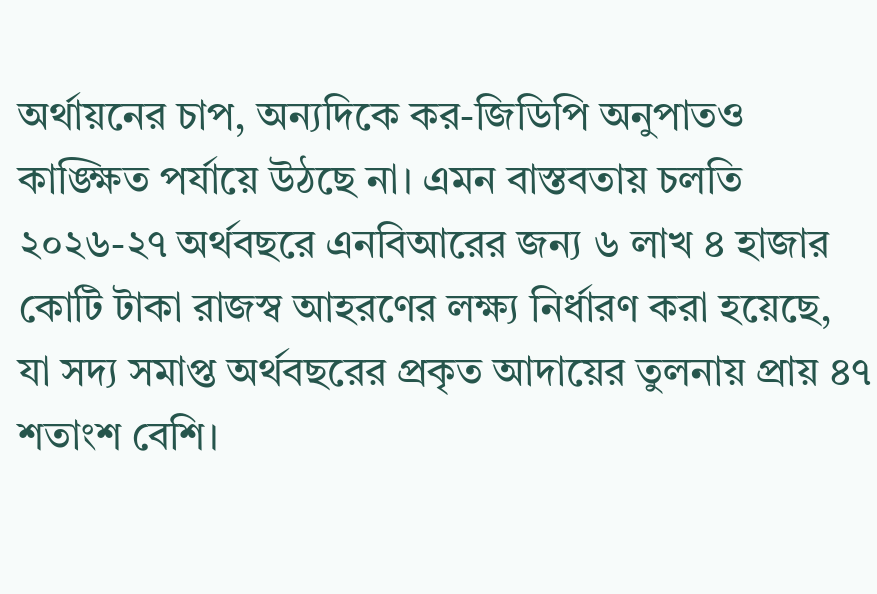অর্থায়নের চাপ, অন্যদিকে কর-জিডিপি অনুপাতও কাঙ্ক্ষিত পর্যায়ে উঠছে না। এমন বাস্তবতায় চলতি ২০২৬-২৭ অর্থবছরে এনবিআরের জন্য ৬ লাখ ৪ হাজার কোটি টাকা রাজস্ব আহরণের লক্ষ্য নির্ধারণ করা হয়েছে, যা সদ্য সমাপ্ত অর্থবছরের প্রকৃত আদায়ের তুলনায় প্রায় ৪৭ শতাংশ বেশি।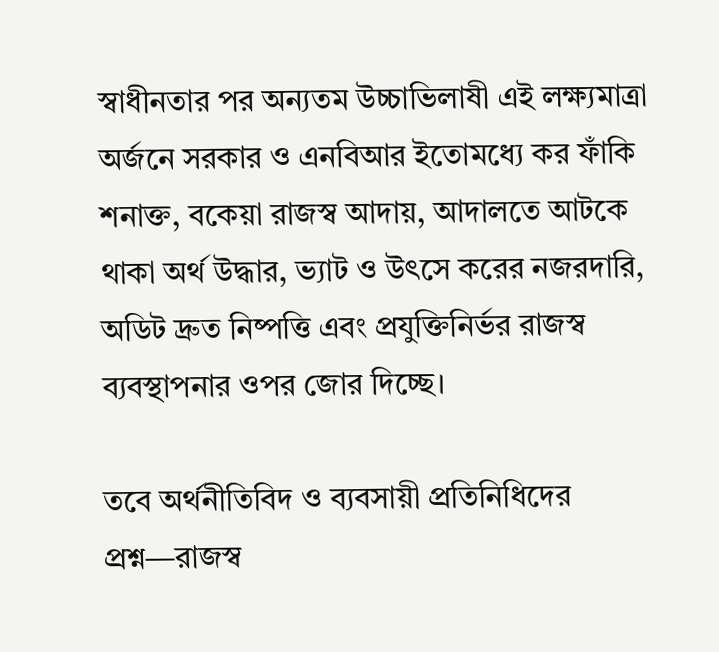স্বাধীনতার পর অন্যতম উচ্চাভিলাষী এই লক্ষ্যমাত্রা অর্জনে সরকার ও এনবিআর ইতোমধ্যে কর ফাঁকি শনাক্ত, বকেয়া রাজস্ব আদায়, আদালতে আটকে থাকা অর্থ উদ্ধার, ভ্যাট ও উৎসে করের নজরদারি, অডিট দ্রুত নিষ্পত্তি এবং প্রযুক্তিনির্ভর রাজস্ব ব্যবস্থাপনার ওপর জোর দিচ্ছে।

তবে অর্থনীতিবিদ ও ব্যবসায়ী প্রতিনিধিদের প্রশ্ন—রাজস্ব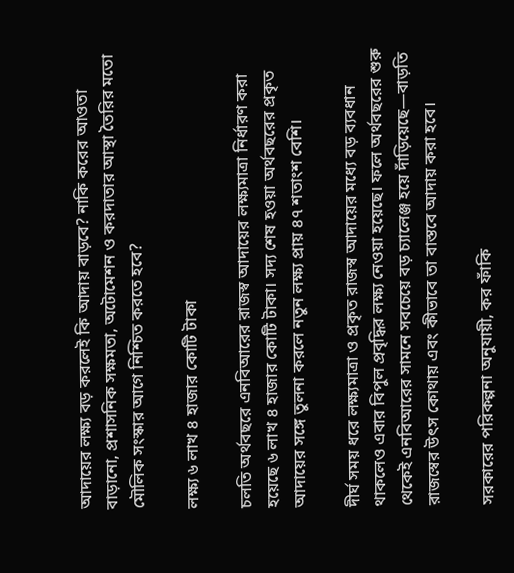আদায়ের লক্ষ্য বড় করলেই কি আদায় বাড়বে? নাকি করের আওতা বাড়ানো, প্রশাসনিক সক্ষমতা, অটোমেশন ও করদাতার আস্থা তৈরির মতো মৌলিক সংস্কার আগে নিশ্চিত করতে হবে?

লক্ষ্য ৬ লাখ ৪ হাজার কোটি টাকা

চলতি অর্থবছরে এনবিআরের রাজস্ব আদায়ের লক্ষ্যমাত্রা নির্ধারণ করা হয়েছে ৬ লাখ ৪ হাজার কোটি টাকা। সদ্য শেষ হওয়া অর্থবছরের প্রকৃত আদায়ের সঙ্গে তুলনা করলে নতুন লক্ষ্য প্রায় ৪৭ শতাংশ বেশি।

দীর্ঘ সময় ধরে লক্ষ্যমাত্রা ও প্রকৃত রাজস্ব আদায়ের মধ্যে বড় ব্যবধান থাকলেও এবার বিপুল প্রবৃদ্ধির লক্ষ্য নেওয়া হয়েছে। ফলে অর্থবছরের শুরু থেকেই এনবিআরের সামনে সবচেয়ে বড় চ্যালেঞ্জ হয়ে দাঁড়িয়েছে—বাড়তি রাজস্বের উৎস কোথায় এবং কীভাবে তা বাস্তবে আদায় করা হবে।

সরকারের পরিকল্পনা অনুযায়ী, কর ফাঁকি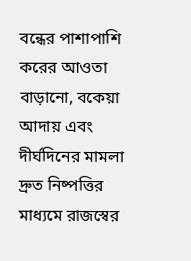বন্ধের পাশাপাশি করের আওতা বাড়ানো, বকেয়া আদায় এবং দীর্ঘদিনের মামলা দ্রুত নিষ্পত্তির মাধ্যমে রাজস্বের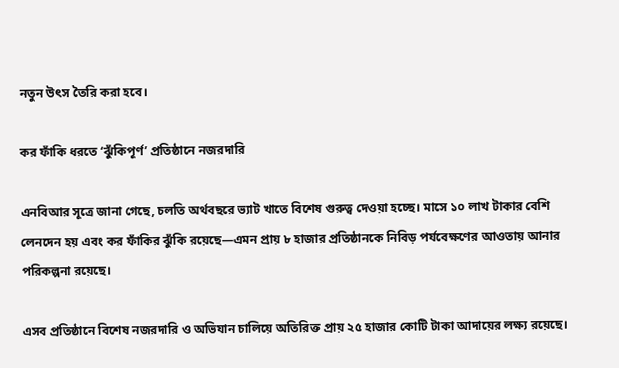নতুন উৎস তৈরি করা হবে।

কর ফাঁকি ধরতে ‘ঝুঁকিপূর্ণ’ প্রতিষ্ঠানে নজরদারি

এনবিআর সূত্রে জানা গেছে, চলতি অর্থবছরে ভ্যাট খাতে বিশেষ গুরুত্ব দেওয়া হচ্ছে। মাসে ১০ লাখ টাকার বেশি লেনদেন হয় এবং কর ফাঁকির ঝুঁকি রয়েছে—এমন প্রায় ৮ হাজার প্রতিষ্ঠানকে নিবিড় পর্যবেক্ষণের আওতায় আনার পরিকল্পনা রয়েছে।

এসব প্রতিষ্ঠানে বিশেষ নজরদারি ও অভিযান চালিয়ে অতিরিক্ত প্রায় ২৫ হাজার কোটি টাকা আদায়ের লক্ষ্য রয়েছে।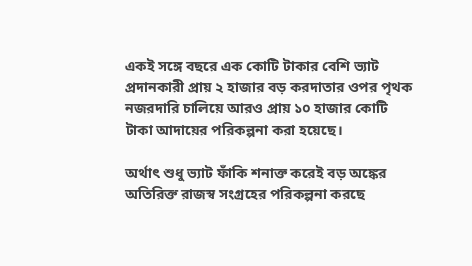একই সঙ্গে বছরে এক কোটি টাকার বেশি ভ্যাট প্রদানকারী প্রায় ২ হাজার বড় করদাতার ওপর পৃথক নজরদারি চালিয়ে আরও প্রায় ১০ হাজার কোটি টাকা আদায়ের পরিকল্পনা করা হয়েছে।

অর্থাৎ শুধু ভ্যাট ফাঁকি শনাক্ত করেই বড় অঙ্কের অতিরিক্ত রাজস্ব সংগ্রহের পরিকল্পনা করছে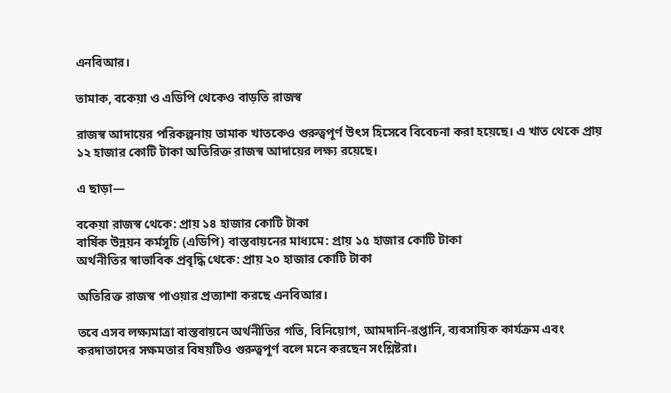এনবিআর।

তামাক, বকেয়া ও এডিপি থেকেও বাড়তি রাজস্ব

রাজস্ব আদায়ের পরিকল্পনায় তামাক খাতকেও গুরুত্বপূর্ণ উৎস হিসেবে বিবেচনা করা হয়েছে। এ খাত থেকে প্রায় ১২ হাজার কোটি টাকা অতিরিক্ত রাজস্ব আদায়ের লক্ষ্য রয়েছে।

এ ছাড়া—

বকেয়া রাজস্ব থেকে: প্রায় ১৪ হাজার কোটি টাকা
বার্ষিক উন্নয়ন কর্মসূচি (এডিপি) বাস্তবায়নের মাধ্যমে: প্রায় ১৫ হাজার কোটি টাকা
অর্থনীতির স্বাভাবিক প্রবৃদ্ধি থেকে: প্রায় ২০ হাজার কোটি টাকা

অতিরিক্ত রাজস্ব পাওয়ার প্রত্যাশা করছে এনবিআর।

তবে এসব লক্ষ্যমাত্রা বাস্তবায়নে অর্থনীতির গতি, বিনিয়োগ, আমদানি-রপ্তানি, ব্যবসায়িক কার্যক্রম এবং করদাতাদের সক্ষমতার বিষয়টিও গুরুত্বপূর্ণ বলে মনে করছেন সংশ্লিষ্টরা।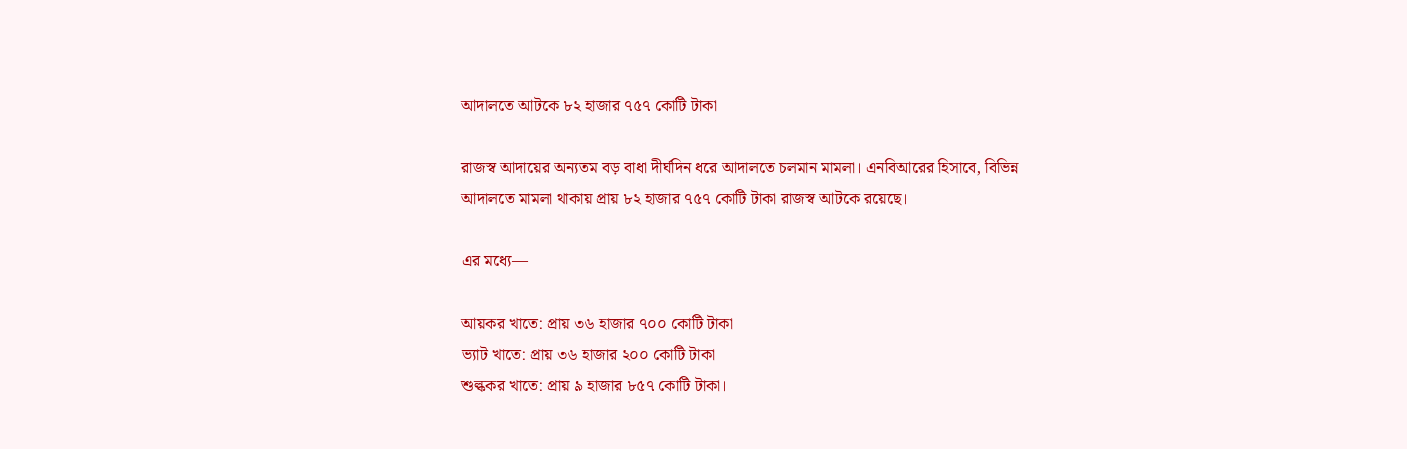আদালতে আটকে ৮২ হাজার ৭৫৭ কোটি টাকা

রাজস্ব আদায়ের অন্যতম বড় বাধা দীর্ঘদিন ধরে আদালতে চলমান মামলা। এনবিআরের হিসাবে, বিভিন্ন আদালতে মামলা থাকায় প্রায় ৮২ হাজার ৭৫৭ কোটি টাকা রাজস্ব আটকে রয়েছে।

এর মধ্যে—

আয়কর খাতে: প্রায় ৩৬ হাজার ৭০০ কোটি টাকা
ভ্যাট খাতে: প্রায় ৩৬ হাজার ২০০ কোটি টাকা
শুল্ককর খাতে: প্রায় ৯ হাজার ৮৫৭ কোটি টাকা।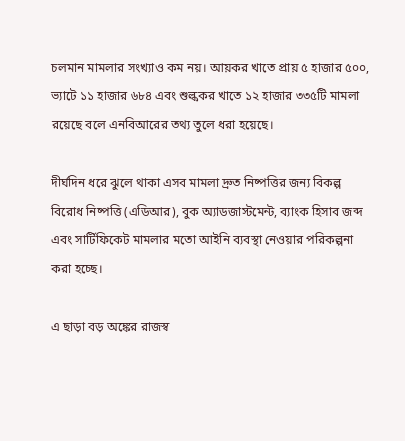চলমান মামলার সংখ্যাও কম নয়। আয়কর খাতে প্রায় ৫ হাজার ৫০০, ভ্যাটে ১১ হাজার ৬৮৪ এবং শুল্ককর খাতে ১২ হাজার ৩৩৫টি মামলা রয়েছে বলে এনবিআরের তথ্য তুলে ধরা হয়েছে।

দীর্ঘদিন ধরে ঝুলে থাকা এসব মামলা দ্রুত নিষ্পত্তির জন্য বিকল্প বিরোধ নিষ্পত্তি (এডিআর), বুক অ্যাডজাস্টমেন্ট, ব্যাংক হিসাব জব্দ এবং সার্টিফিকেট মামলার মতো আইনি ব্যবস্থা নেওয়ার পরিকল্পনা করা হচ্ছে।

এ ছাড়া বড় অঙ্কের রাজস্ব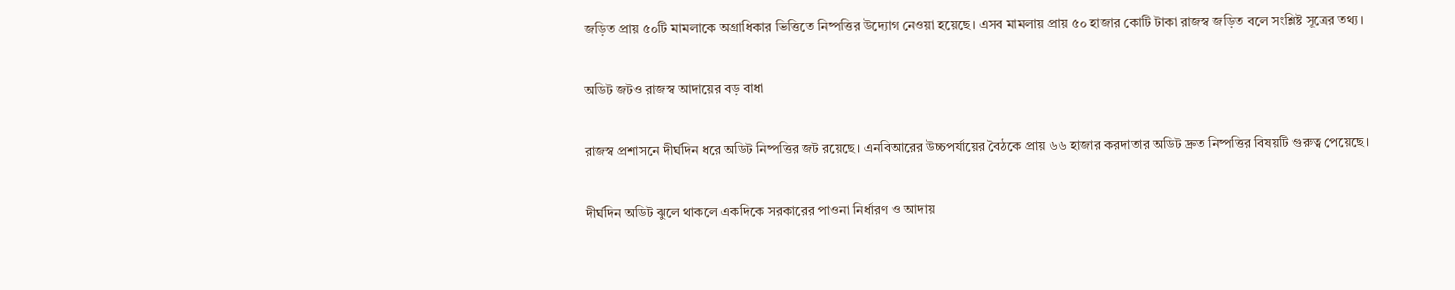জড়িত প্রায় ৫০টি মামলাকে অগ্রাধিকার ভিত্তিতে নিষ্পত্তির উদ্যোগ নেওয়া হয়েছে। এসব মামলায় প্রায় ৫০ হাজার কোটি টাকা রাজস্ব জড়িত বলে সংশ্লিষ্ট সূত্রের তথ্য।

অডিট জটও রাজস্ব আদায়ের বড় বাধা

রাজস্ব প্রশাসনে দীর্ঘদিন ধরে অডিট নিষ্পত্তির জট রয়েছে। এনবিআরের উচ্চপর্যায়ের বৈঠকে প্রায় ৬৬ হাজার করদাতার অডিট দ্রুত নিষ্পত্তির বিষয়টি গুরুত্ব পেয়েছে।

দীর্ঘদিন অডিট ঝুলে থাকলে একদিকে সরকারের পাওনা নির্ধারণ ও আদায়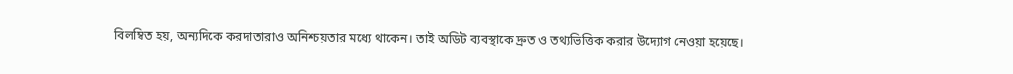বিলম্বিত হয়, অন্যদিকে করদাতারাও অনিশ্চয়তার মধ্যে থাকেন। তাই অডিট ব্যবস্থাকে দ্রুত ও তথ্যভিত্তিক করার উদ্যোগ নেওয়া হয়েছে।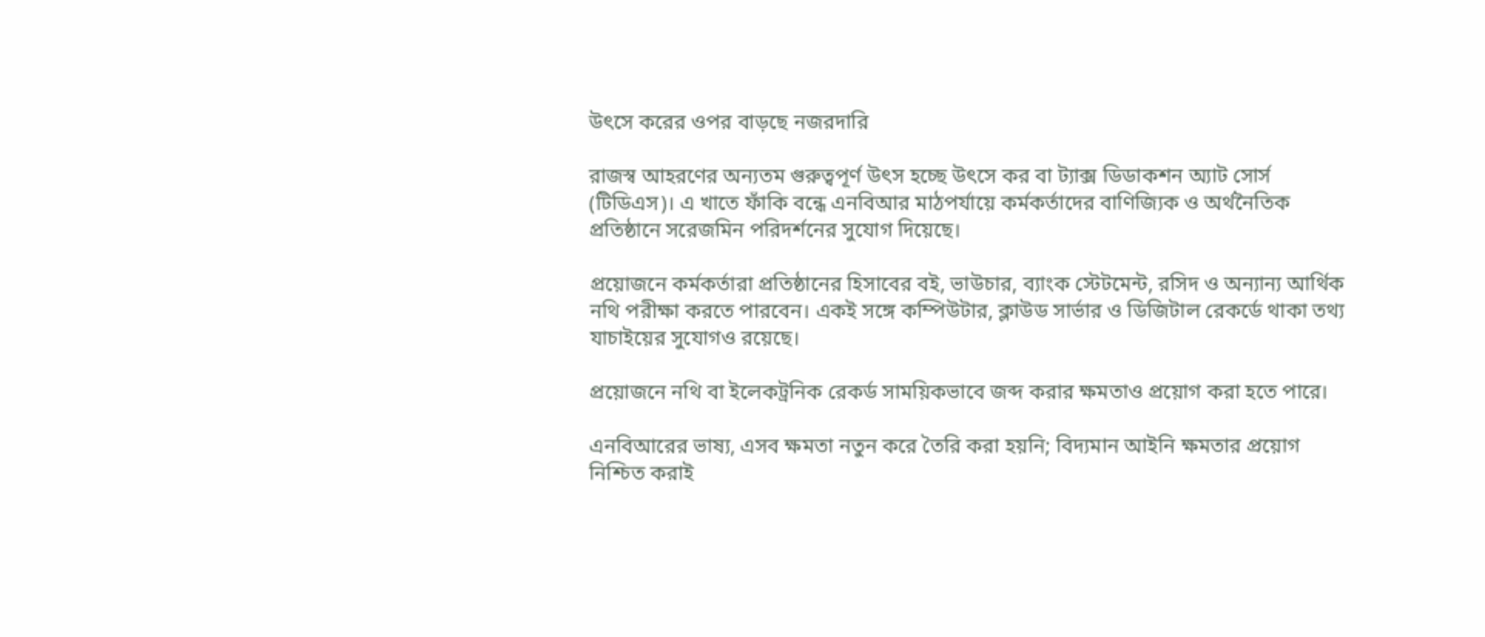উৎসে করের ওপর বাড়ছে নজরদারি

রাজস্ব আহরণের অন্যতম গুরুত্বপূর্ণ উৎস হচ্ছে উৎসে কর বা ট্যাক্স ডিডাকশন অ্যাট সোর্স (টিডিএস)। এ খাতে ফাঁকি বন্ধে এনবিআর মাঠপর্যায়ে কর্মকর্তাদের বাণিজ্যিক ও অর্থনৈতিক প্রতিষ্ঠানে সরেজমিন পরিদর্শনের সুযোগ দিয়েছে।

প্রয়োজনে কর্মকর্তারা প্রতিষ্ঠানের হিসাবের বই, ভাউচার, ব্যাংক স্টেটমেন্ট, রসিদ ও অন্যান্য আর্থিক নথি পরীক্ষা করতে পারবেন। একই সঙ্গে কম্পিউটার, ক্লাউড সার্ভার ও ডিজিটাল রেকর্ডে থাকা তথ্য যাচাইয়ের সুযোগও রয়েছে।

প্রয়োজনে নথি বা ইলেকট্রনিক রেকর্ড সাময়িকভাবে জব্দ করার ক্ষমতাও প্রয়োগ করা হতে পারে।

এনবিআরের ভাষ্য, এসব ক্ষমতা নতুন করে তৈরি করা হয়নি; বিদ্যমান আইনি ক্ষমতার প্রয়োগ নিশ্চিত করাই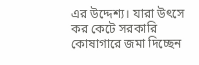এর উদ্দেশ্য। যারা উৎসে কর কেটে সরকারি কোষাগারে জমা দিচ্ছেন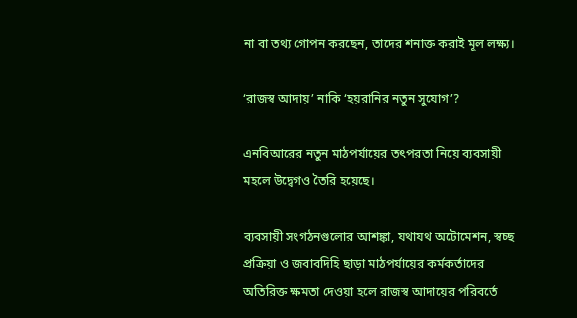না বা তথ্য গোপন করছেন, তাদের শনাক্ত করাই মূল লক্ষ্য।

‘রাজস্ব আদায়’ নাকি ‘হয়রানির নতুন সুযোগ’?

এনবিআরের নতুন মাঠপর্যায়ের তৎপরতা নিয়ে ব্যবসায়ী মহলে উদ্বেগও তৈরি হয়েছে।

ব্যবসায়ী সংগঠনগুলোর আশঙ্কা, যথাযথ অটোমেশন, স্বচ্ছ প্রক্রিয়া ও জবাবদিহি ছাড়া মাঠপর্যায়ের কর্মকর্তাদের অতিরিক্ত ক্ষমতা দেওয়া হলে রাজস্ব আদায়ের পরিবর্তে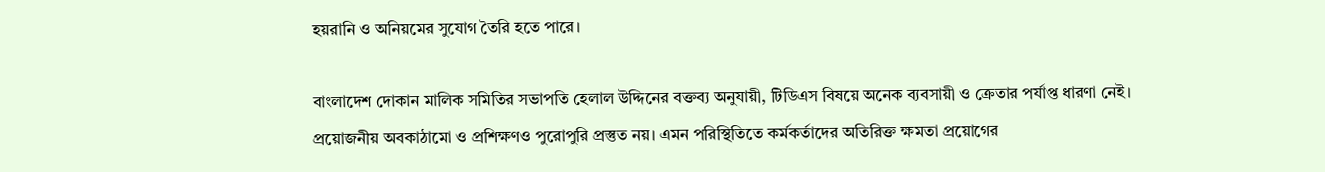হয়রানি ও অনিয়মের সুযোগ তৈরি হতে পারে।

বাংলাদেশ দোকান মালিক সমিতির সভাপতি হেলাল উদ্দিনের বক্তব্য অনুযায়ী, টিডিএস বিষয়ে অনেক ব্যবসায়ী ও ক্রেতার পর্যাপ্ত ধারণা নেই। প্রয়োজনীয় অবকাঠামো ও প্রশিক্ষণও পুরোপুরি প্রস্তুত নয়। এমন পরিস্থিতিতে কর্মকর্তাদের অতিরিক্ত ক্ষমতা প্রয়োগের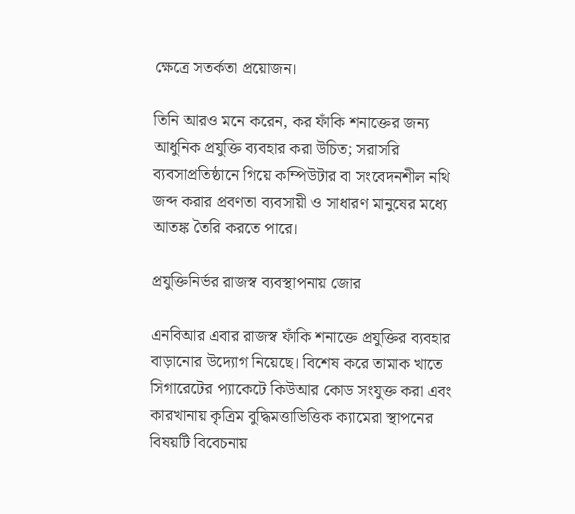ক্ষেত্রে সতর্কতা প্রয়োজন।

তিনি আরও মনে করেন, কর ফাঁকি শনাক্তের জন্য আধুনিক প্রযুক্তি ব্যবহার করা উচিত; সরাসরি ব্যবসাপ্রতিষ্ঠানে গিয়ে কম্পিউটার বা সংবেদনশীল নথি জব্দ করার প্রবণতা ব্যবসায়ী ও সাধারণ মানুষের মধ্যে আতঙ্ক তৈরি করতে পারে।

প্রযুক্তিনির্ভর রাজস্ব ব্যবস্থাপনায় জোর

এনবিআর এবার রাজস্ব ফাঁকি শনাক্তে প্রযুক্তির ব্যবহার বাড়ানোর উদ্যোগ নিয়েছে। বিশেষ করে তামাক খাতে সিগারেটের প্যাকেটে কিউআর কোড সংযুক্ত করা এবং কারখানায় কৃত্রিম বুদ্ধিমত্তাভিত্তিক ক্যামেরা স্থাপনের বিষয়টি বিবেচনায়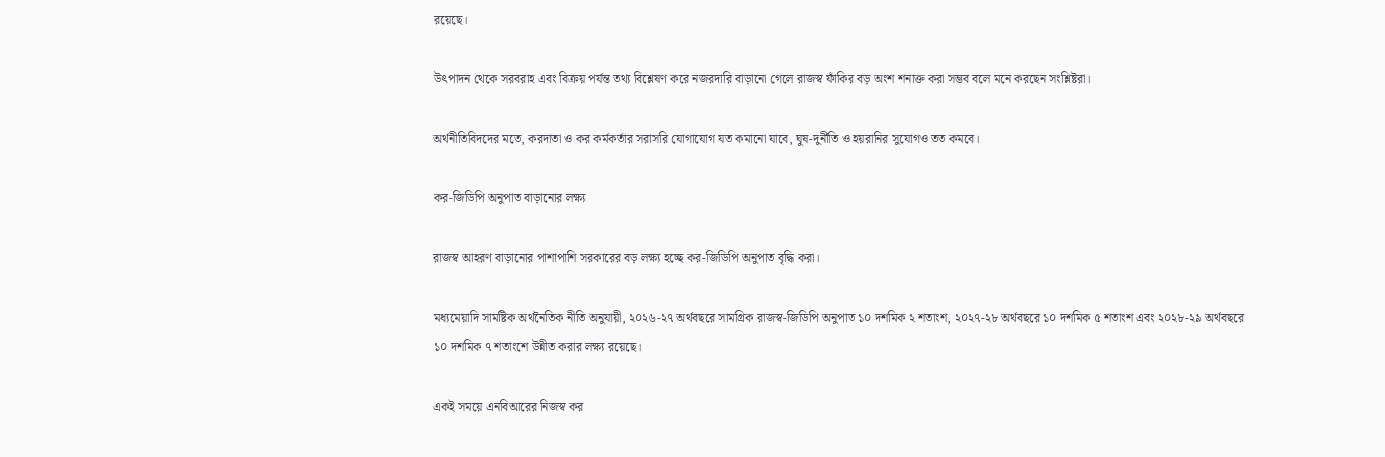রয়েছে।

উৎপাদন থেকে সরবরাহ এবং বিক্রয় পর্যন্ত তথ্য বিশ্লেষণ করে নজরদারি বাড়ানো গেলে রাজস্ব ফাঁকির বড় অংশ শনাক্ত করা সম্ভব বলে মনে করছেন সংশ্লিষ্টরা।

অর্থনীতিবিদদের মতে, করদাতা ও কর কর্মকর্তার সরাসরি যোগাযোগ যত কমানো যাবে, ঘুষ-দুর্নীতি ও হয়রানির সুযোগও তত কমবে।

কর-জিডিপি অনুপাত বাড়ানোর লক্ষ্য

রাজস্ব আহরণ বাড়ানোর পাশাপাশি সরকারের বড় লক্ষ্য হচ্ছে কর-জিডিপি অনুপাত বৃদ্ধি করা।

মধ্যমেয়াদি সামষ্টিক অর্থনৈতিক নীতি অনুযায়ী, ২০২৬-২৭ অর্থবছরে সামগ্রিক রাজস্ব-জিডিপি অনুপাত ১০ দশমিক ২ শতাংশ, ২০২৭-২৮ অর্থবছরে ১০ দশমিক ৫ শতাংশ এবং ২০২৮-২৯ অর্থবছরে ১০ দশমিক ৭ শতাংশে উন্নীত করার লক্ষ্য রয়েছে।

একই সময়ে এনবিআরের নিজস্ব কর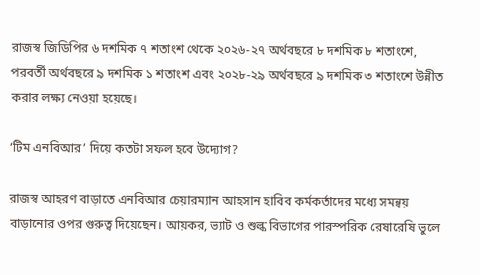রাজস্ব জিডিপির ৬ দশমিক ৭ শতাংশ থেকে ২০২৬-২৭ অর্থবছরে ৮ দশমিক ৮ শতাংশে, পরবর্তী অর্থবছরে ৯ দশমিক ১ শতাংশ এবং ২০২৮-২৯ অর্থবছরে ৯ দশমিক ৩ শতাংশে উন্নীত করার লক্ষ্য নেওয়া হয়েছে।

‘টিম এনবিআর’ দিয়ে কতটা সফল হবে উদ্যোগ?

রাজস্ব আহরণ বাড়াতে এনবিআর চেয়ারম্যান আহসান হাবিব কর্মকর্তাদের মধ্যে সমন্বয় বাড়ানোর ওপর গুরুত্ব দিয়েছেন। আয়কর, ভ্যাট ও শুল্ক বিভাগের পারস্পরিক রেষারেষি ভুলে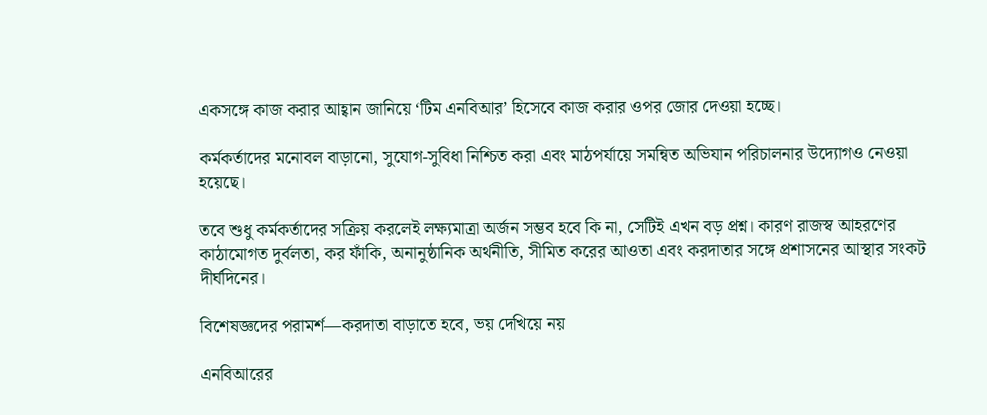একসঙ্গে কাজ করার আহ্বান জানিয়ে ‘টিম এনবিআর’ হিসেবে কাজ করার ওপর জোর দেওয়া হচ্ছে।

কর্মকর্তাদের মনোবল বাড়ানো, সুযোগ-সুবিধা নিশ্চিত করা এবং মাঠপর্যায়ে সমন্বিত অভিযান পরিচালনার উদ্যোগও নেওয়া হয়েছে।

তবে শুধু কর্মকর্তাদের সক্রিয় করলেই লক্ষ্যমাত্রা অর্জন সম্ভব হবে কি না, সেটিই এখন বড় প্রশ্ন। কারণ রাজস্ব আহরণের কাঠামোগত দুর্বলতা, কর ফাঁকি, অনানুষ্ঠানিক অর্থনীতি, সীমিত করের আওতা এবং করদাতার সঙ্গে প্রশাসনের আস্থার সংকট দীর্ঘদিনের।

বিশেষজ্ঞদের পরামর্শ—করদাতা বাড়াতে হবে, ভয় দেখিয়ে নয়

এনবিআরের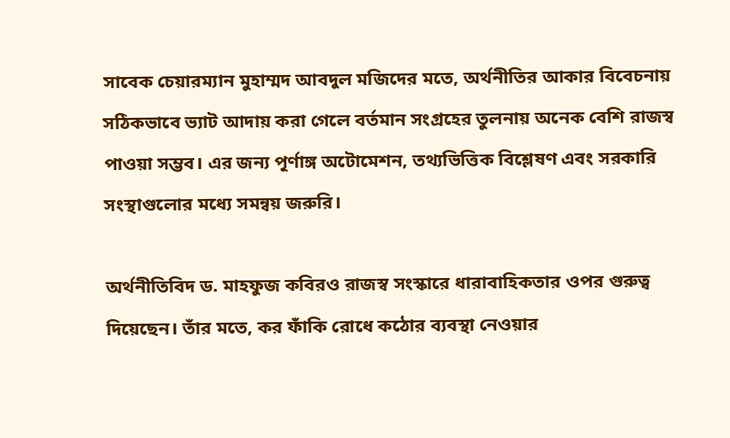সাবেক চেয়ারম্যান মুহাম্মদ আবদুল মজিদের মতে, অর্থনীতির আকার বিবেচনায় সঠিকভাবে ভ্যাট আদায় করা গেলে বর্তমান সংগ্রহের তুলনায় অনেক বেশি রাজস্ব পাওয়া সম্ভব। এর জন্য পূর্ণাঙ্গ অটোমেশন, তথ্যভিত্তিক বিশ্লেষণ এবং সরকারি সংস্থাগুলোর মধ্যে সমন্বয় জরুরি।

অর্থনীতিবিদ ড. মাহফুজ কবিরও রাজস্ব সংস্কারে ধারাবাহিকতার ওপর গুরুত্ব দিয়েছেন। তাঁর মতে, কর ফাঁকি রোধে কঠোর ব্যবস্থা নেওয়ার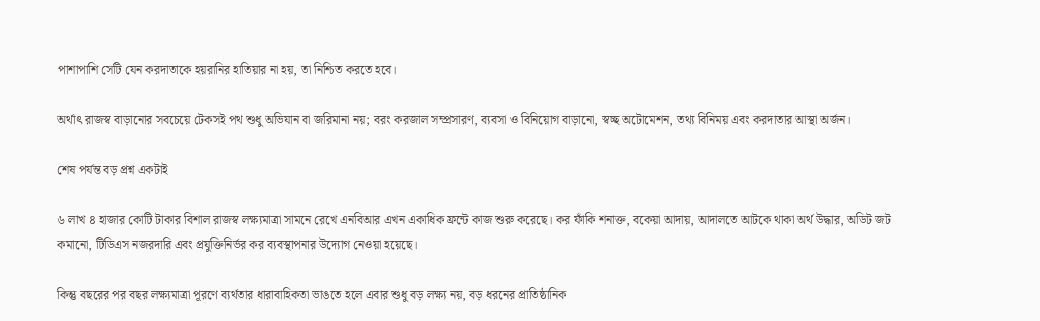পাশাপাশি সেটি যেন করদাতাকে হয়রানির হাতিয়ার না হয়, তা নিশ্চিত করতে হবে।

অর্থাৎ রাজস্ব বাড়ানোর সবচেয়ে টেকসই পথ শুধু অভিযান বা জরিমানা নয়; বরং করজাল সম্প্রসারণ, ব্যবসা ও বিনিয়োগ বাড়ানো, স্বচ্ছ অটোমেশন, তথ্য বিনিময় এবং করদাতার আস্থা অর্জন।

শেষ পর্যন্ত বড় প্রশ্ন একটাই

৬ লাখ ৪ হাজার কোটি টাকার বিশাল রাজস্ব লক্ষ্যমাত্রা সামনে রেখে এনবিআর এখন একাধিক ফ্রন্টে কাজ শুরু করেছে। কর ফাঁকি শনাক্ত, বকেয়া আদায়, আদালতে আটকে থাকা অর্থ উদ্ধার, অডিট জট কমানো, টিডিএস নজরদারি এবং প্রযুক্তিনির্ভর কর ব্যবস্থাপনার উদ্যোগ নেওয়া হয়েছে।

কিন্তু বছরের পর বছর লক্ষ্যমাত্রা পূরণে ব্যর্থতার ধারাবাহিকতা ভাঙতে হলে এবার শুধু বড় লক্ষ্য নয়, বড় ধরনের প্রাতিষ্ঠানিক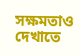সক্ষমতাও দেখাতে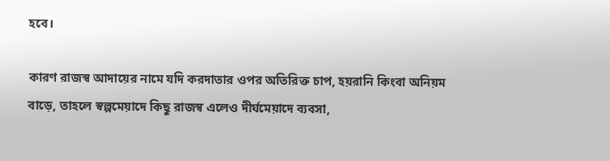হবে।

কারণ রাজস্ব আদায়ের নামে যদি করদাতার ওপর অতিরিক্ত চাপ, হয়রানি কিংবা অনিয়ম বাড়ে, তাহলে স্বল্পমেয়াদে কিছু রাজস্ব এলেও দীর্ঘমেয়াদে ব্যবসা,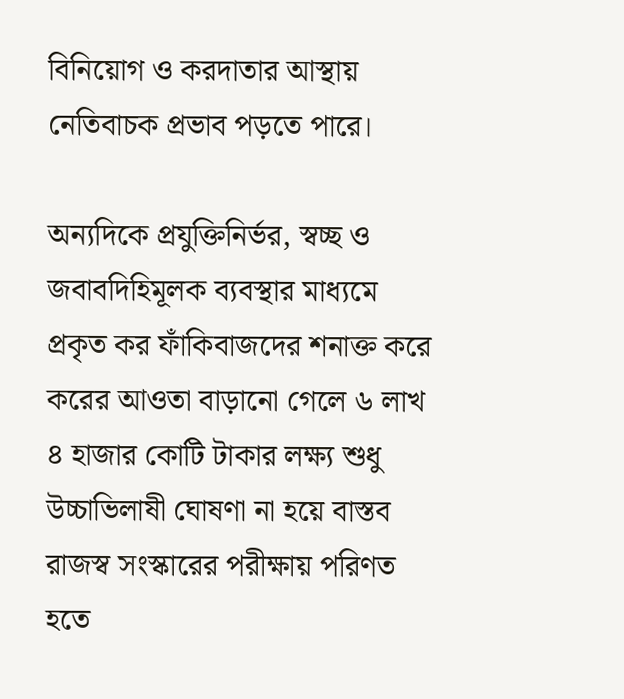বিনিয়োগ ও করদাতার আস্থায় নেতিবাচক প্রভাব পড়তে পারে।

অন্যদিকে প্রযুক্তিনির্ভর, স্বচ্ছ ও জবাবদিহিমূলক ব্যবস্থার মাধ্যমে প্রকৃত কর ফাঁকিবাজদের শনাক্ত করে করের আওতা বাড়ানো গেলে ৬ লাখ ৪ হাজার কোটি টাকার লক্ষ্য শুধু উচ্চাভিলাষী ঘোষণা না হয়ে বাস্তব রাজস্ব সংস্কারের পরীক্ষায় পরিণত হতে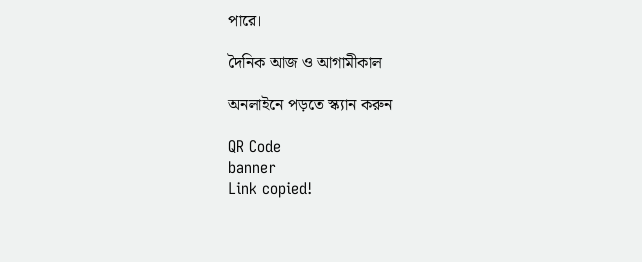পারে।

দৈনিক আজ ও আগামীকাল

অনলাইনে পড়তে স্ক্যান করুন

QR Code
banner
Link copied!